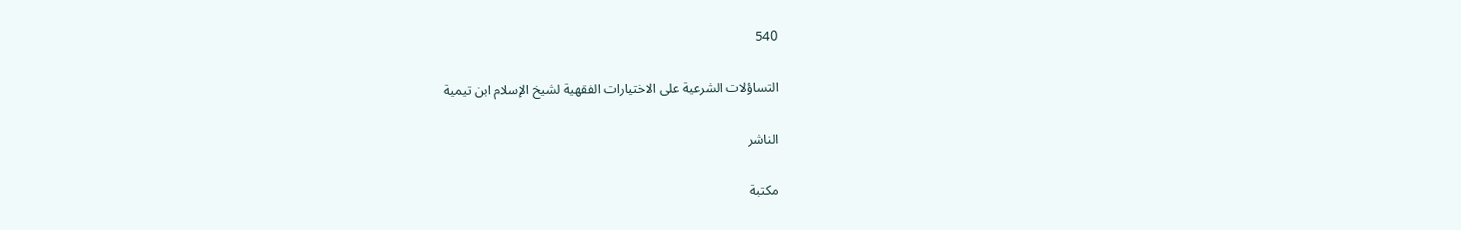540

التساؤلات الشرعية على الاختيارات الفقهية لشيخ الإسلام ابن تيمية

الناشر

مكتبة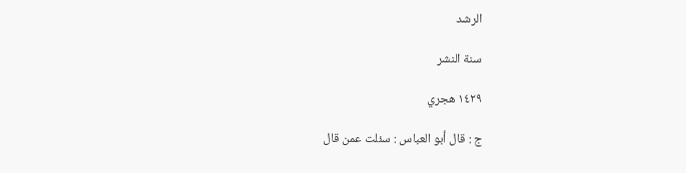الرشد

سنة النشر

١٤٢٩ هجري

ج : قال أبو العباس : سئلت عمن قال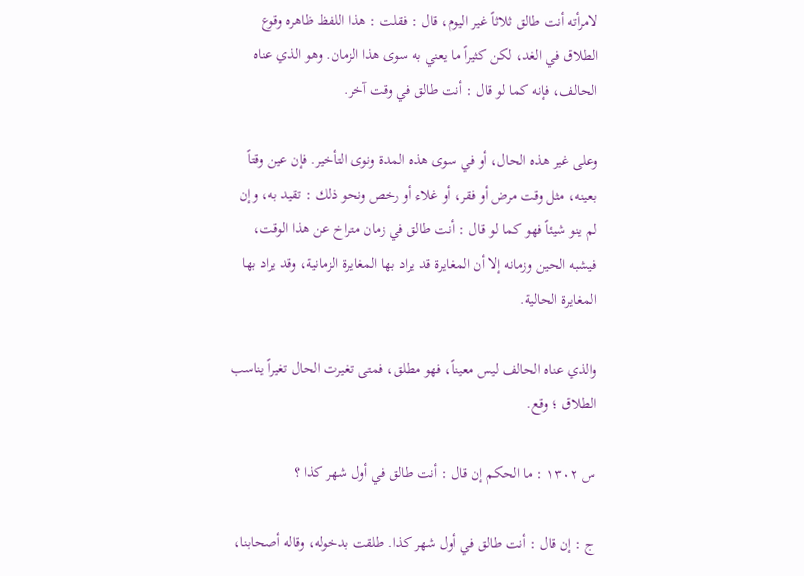لامرأته أنت طالق ثلاثاً غير اليوم، قال : فقلت : هذا اللفظ ظاهره وقوع الطلاق في الغد، لكن كثيراً ما يعني به سوى هذا الزمان. وهو الذي عناه الحالف، فإنه كما لو قال : أنت طالق في وقت آخر.

وعلى غير هذه الحال، أو في سوى هذه المدة ونوى التأخير. فإن عين وقتاً بعينه، مثل وقت مرض أو فقر، أو غلاء أو رخص ونحو ذلك : تقيد به، وإن لم ينو شيئاً فهو كما لو قال : أنت طالق في زمان متراخ عن هذا الوقت، فيشبه الحين وزمانه إلا أن المغايرة قد يراد بها المغايرة الزمانية، وقد يراد بها المغايرة الحالية.

والذي عناه الحالف ليس معيناً، فهو مطلق، فمتى تغيرت الحال تغيراً يناسب الطلاق ؛ وقع.

س ١٣٠٢ : ما الحكم إن قال : أنت طالق في أول شهر كذا ؟

ج : إن قال : أنت طالق في أول شهر كذا. طلقت بدخوله، وقاله أصحابنا،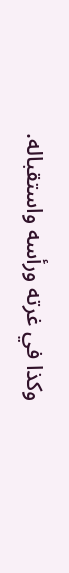وكذا في غرته ورأسه واستقباله.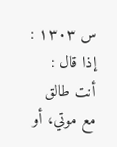س ١٣٠٣ : إذا قال : أنت طالق مع موتي، أو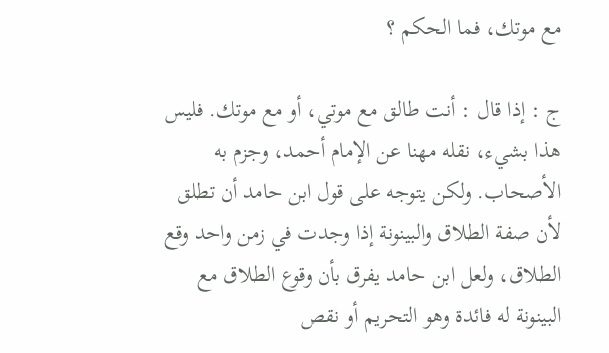مع موتك، فما الحكم ؟

ج : إذا قال : أنت طالق مع موتي، أو مع موتك. فليس هذا بشيء، نقله مهنا عن الإمام أحمد، وجزم به الأصحاب. ولكن يتوجه على قول ابن حامد أن تطلق لأن صفة الطلاق والبينونة إذا وجدت في زمن واحد وقع الطلاق، ولعل ابن حامد يفرق بأن وقوع الطلاق مع البينونة له فائدة وهو التحريم أو نقص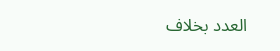العدد بخلاف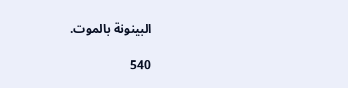البينونة بالموت.

540